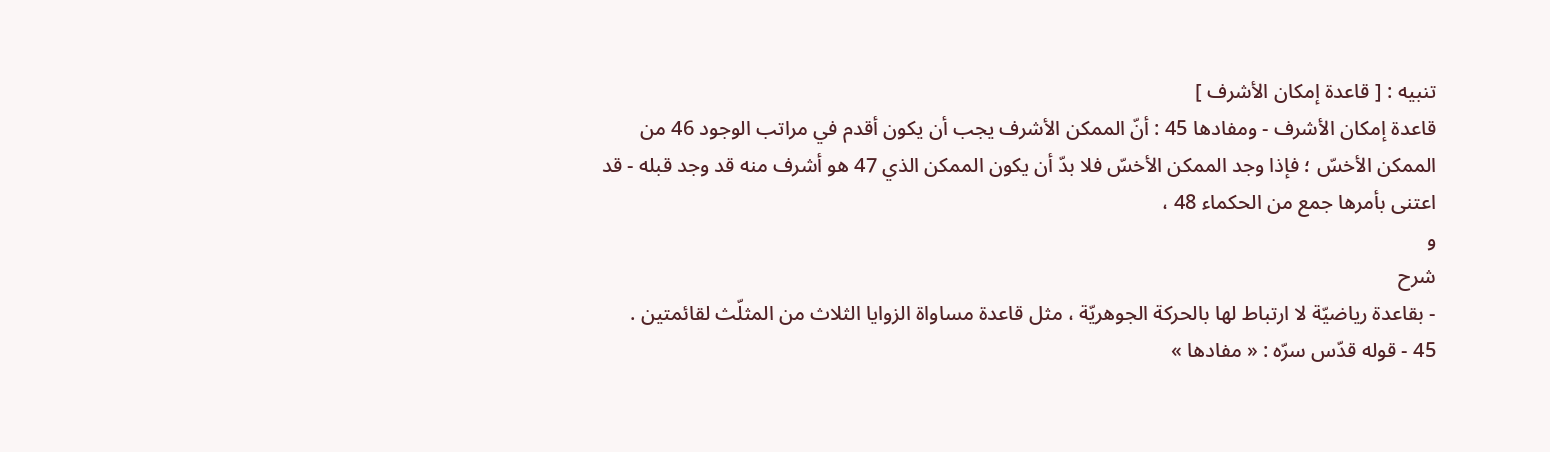تنبيه : [ قاعدة إمكان الأشرف ]
قاعدة إمكان الأشرف - ومفادها 45 : أنّ الممكن الأشرف يجب أن يكون أقدم في مراتب الوجود 46 من الممكن الأخسّ ؛ فإذا وجد الممكن الأخسّ فلا بدّ أن يكون الممكن الذي 47 هو أشرف منه قد وجد قبله - قد اعتنى بأمرها جمع من الحكماء 48 ،
و
شرح
- بقاعدة رياضيّة لا ارتباط لها بالحركة الجوهريّة ، مثل قاعدة مساواة الزوايا الثلاث من المثلّث لقائمتين .
45 - قوله قدّس سرّه : « مفادها »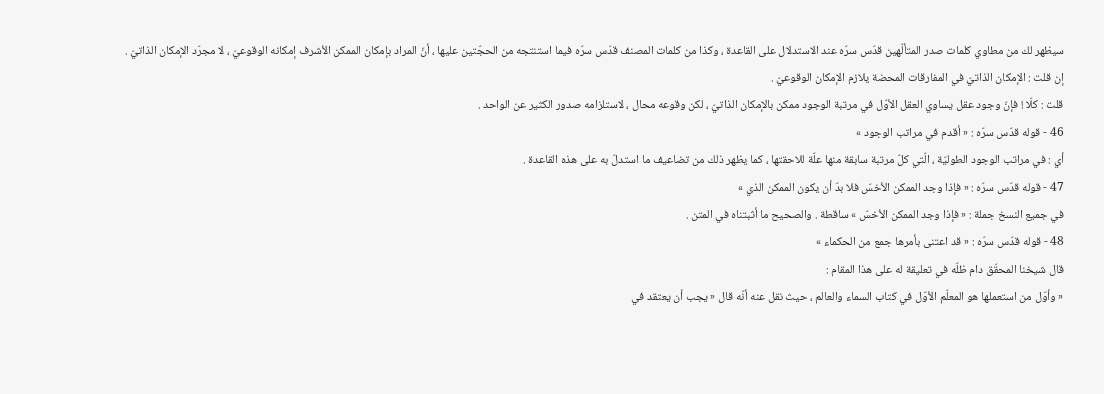سيظهر لك من مطاوي كلمات صدر المتألّهين قدّس سرّه عند الاستدلال على القاعدة ، وكذا من كلمات المصنف قدّس سرّه فيما استنتجه من الحجّتين عليها ، أنّ المراد بإمكان الممكن الأشرف إمكانه الوقوعيّ ، لا مجرّد الإمكان الذاتيّ .
إن قلت : الإمكان الذاتيّ في المفارقات المحضة يلازم الإمكان الوقوعيّ .
قلت : كلّا ! فإنّ وجود عقل يساوي العقل الأوّل في مرتبة الوجود ممكن بالإمكان الذاتيّ ، لكن وقوعه محال ، لاستلزامه صدور الكثير عن الواحد .
46 - قوله قدّس سرّه : « أقدم في مراتب الوجود »
أي : في مراتب الوجود الطوليّة ، الّتي كلّ مرتبة سابقة منها علّة للاحقتها ، كما يظهر ذلك من تضاعيف ما استدلّ به على هذه القاعدة .
47 - قوله قدّس سرّه : « فإذا وجد الممكن الأخسّ فلا بدّ أن يكون الممكن الذي »
في جميع النسخ جملة : « فإذا وجد الممكن الأخسّ » ساقطة . والصحيح ما أثبتناه في المتن .
48 - قوله قدّس سرّه : « قد اعتنى بأمرها جمع من الحكماء »
قال شيخنا المحقّق دام ظلّه في تعليقة له على هذا المقام :
« وأوّل من استعملها هو المعلّم الأوّل في كتاب السماء والعالم ، حيث نقل عنه أنّه قال « يجب أن يعتقد في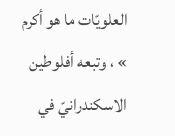العلويّات ما هو أكرم » ، وتبعه أفلوطين الاسكندرانيّ في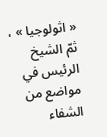« اثولوجيا » ، ثمّ الشيخ الرئيس في مواضع من الشفاء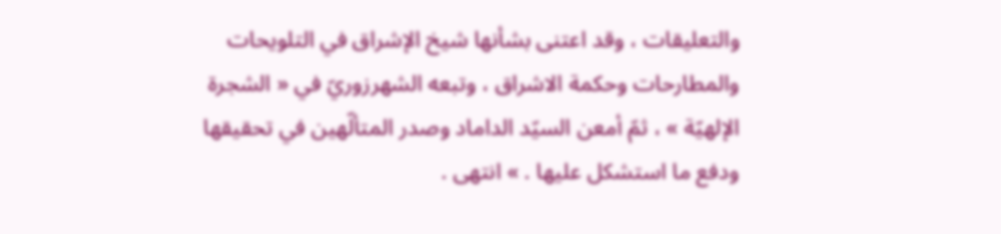والتعليقات ، وقد اعتنى بشأنها شيخ الإشراق في التلويحات والمطارحات وحكمة الاشراق ، وتبعه الشهرزوريّ في « الشجرة الإلهيّة » ، ثمّ أمعن السيّد الداماد وصدر المتألّهين في تحقيقها ودفع ما استشكل عليها . » انتهى .